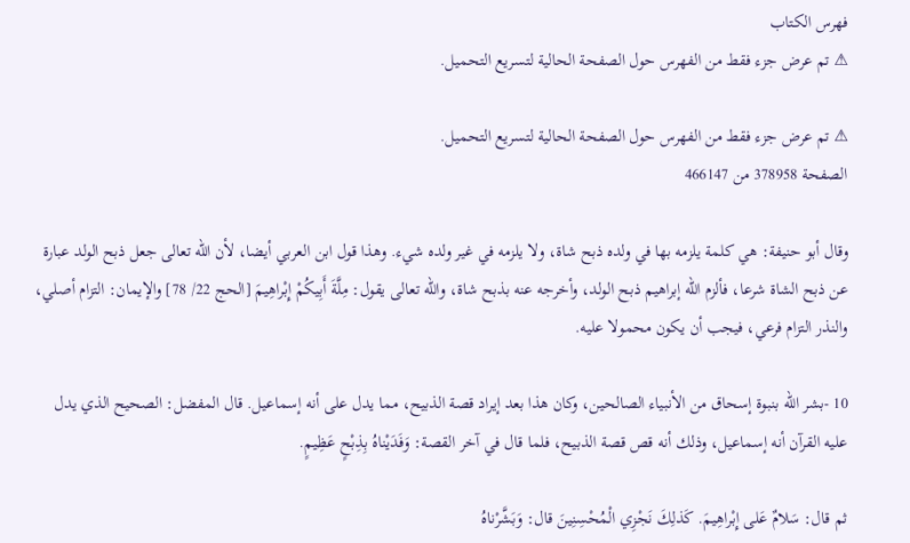فهرس الكتاب
⚠ تم عرض جزء فقط من الفهرس حول الصفحة الحالية لتسريع التحميل.

⚠ تم عرض جزء فقط من الفهرس حول الصفحة الحالية لتسريع التحميل.
الصفحة 378958 من 466147

وقال أبو حنيفة: هي كلمة يلزمه بها في ولده ذبح شاة، ولا يلزمه في غير ولده شيء. وهذا قول ابن العربي أيضا، لأن الله تعالى جعل ذبح الولد عبارة عن ذبح الشاة شرعا، فألزم الله إبراهيم ذبح الولد، وأخرجه عنه بذبح شاة، والله تعالى يقول: مِلَّةَ أَبِيكُمْ إِبْراهِيمَ [الحج 22/ 78] والإيمان: التزام أصلي، والنذر التزام فرعي، فيجب أن يكون محمولا عليه.

10 -بشر الله بنبوة إسحاق من الأنبياء الصالحين، وكان هذا بعد إيراد قصة الذبيح، مما يدل على أنه إسماعيل. قال المفضل: الصحيح الذي يدل عليه القرآن أنه إسماعيل، وذلك أنه قص قصة الذبيح، فلما قال في آخر القصة: وَفَدَيْناهُ بِذِبْحٍ عَظِيمٍ.

ثم قال: سَلامٌ عَلى إِبْراهِيمَ. كَذلِكَ نَجْزِي الْمُحْسِنِينَ قال: وَبَشَّرْناهُ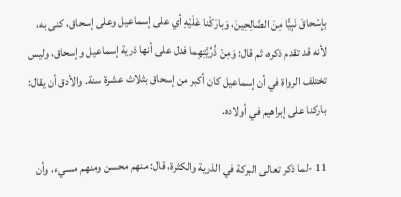بِإِسْحاقَ نَبِيًّا مِنَ الصَّالِحِينَ، وَبارَكْنا عَلَيْهِ أي على إسماعيل وعلى إسحاق، كنى به، لأنه قد تقدم ذكره، ثم قال: وَمِنْ ذُرِّيَّتِهِما فدل على أنها ذرية إسماعيل وإسحاق، وليس تختلف الرواة في أن إسماعيل كان أكبر من إسحاق بثلاث عشرة سنة. والأدق أن يقال: باركنا على إبراهيم في أولاده.

11 -لما ذكر تعالى البركة في الذرية والكثرة، قال: منهم محسن ومنهم مسيء، وأن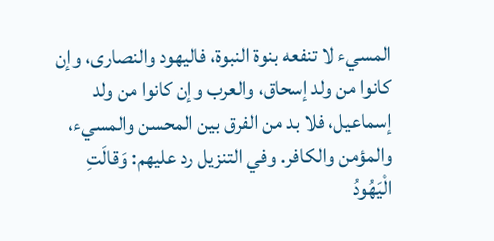المسيء لا تنفعه بنوة النبوة، فاليهود والنصارى، وإن كانوا من ولد إسحاق، والعرب وإن كانوا من ولد إسماعيل، فلا بد من الفرق بين المحسن والمسيء، والمؤمن والكافر. وفي التنزيل رد عليهم: وَقالَتِ الْيَهُودُ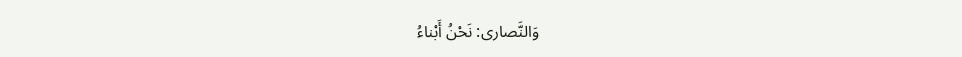وَالنَّصارى: نَحْنُ أَبْناءُ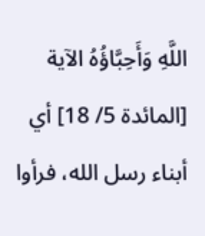اللَّهِ وَأَحِبَّاؤُهُ الآية [المائدة 5/ 18] أي أبناء رسل الله، فرأوا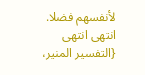لأنفسهم فضلا. انتهى انتهى {التفسير المنير،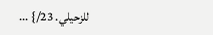للزحيلي. 23/} ...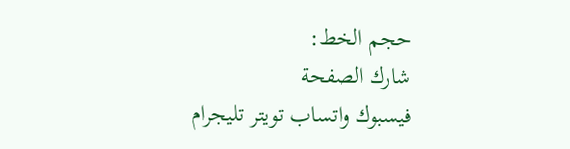حجم الخط:
شارك الصفحة
فيسبوك واتساب تويتر تليجرام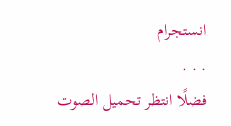انستجرام
. . .
فضلًا انتظر تحميل الصوت